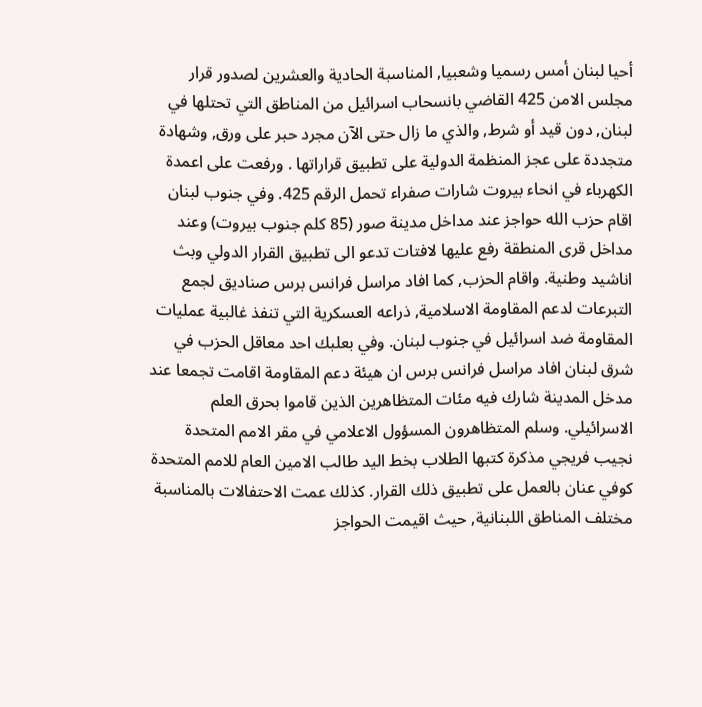أحيا لبنان أمس رسميا وشعبيا, المناسبة الحادية والعشرين لصدور قرار مجلس الامن 425 القاضي بانسحاب اسرائيل من المناطق التي تحتلها في لبنان, دون قيد أو شرط, والذي ما زال حتى الآن مجرد حبر على ورق, وشهادة متجددة على عجز المنظمة الدولية على تطبيق قراراتها . ورفعت على اعمدة الكهرباء في انحاء بيروت شارات صفراء تحمل الرقم 425. وفي جنوب لبنان اقام حزب الله حواجز عند مداخل مدينة صور (85 كلم جنوب بيروت) وعند مداخل قرى المنطقة رفع عليها لافتات تدعو الى تطبيق القرار الدولي وبث اناشيد وطنية. واقام الحزب, كما افاد مراسل فرانس برس صناديق لجمع التبرعات لدعم المقاومة الاسلامية, ذراعه العسكرية التي تنفذ غالبية عمليات المقاومة ضد اسرائيل في جنوب لبنان. وفي بعلبك احد معاقل الحزب في شرق لبنان افاد مراسل فرانس برس ان هيئة دعم المقاومة اقامت تجمعا عند مدخل المدينة شارك فيه مئات المتظاهرين الذين قاموا بحرق العلم الاسرائيلي. وسلم المتظاهرون المسؤول الاعلامي في مقر الامم المتحدة نجيب فريجي مذكرة كتبها الطلاب بخط اليد طالب الامين العام للامم المتحدة كوفي عنان بالعمل على تطبيق ذلك القرار. كذلك عمت الاحتفالات بالمناسبة مختلف المناطق اللبنانية, حيث اقيمت الحواجز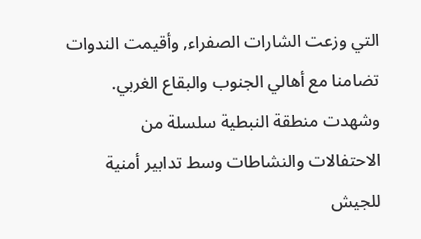التي وزعت الشارات الصفراء, وأقيمت الندوات تضامنا مع أهالي الجنوب والبقاع الغربي. وشهدت منطقة النبطية سلسلة من الاحتفالات والنشاطات وسط تدابير أمنية للجيش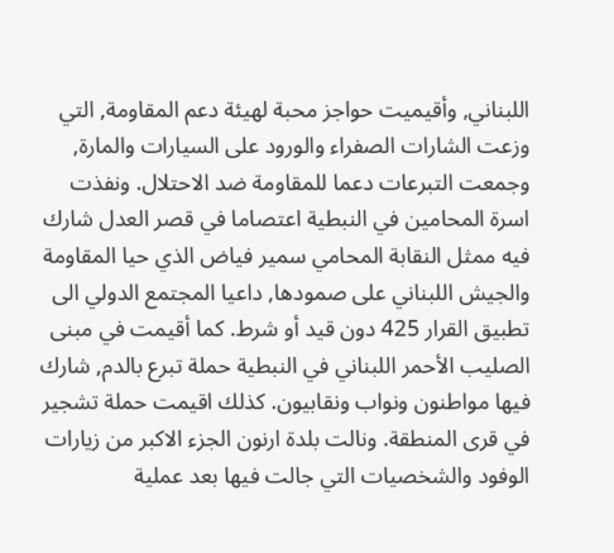اللبناني, وأقيميت حواجز محبة لهيئة دعم المقاومة, التي وزعت الشارات الصفراء والورود على السيارات والمارة, وجمعت التبرعات دعما للمقاومة ضد الاحتلال. ونفذت اسرة المحامين في النبطية اعتصاما في قصر العدل شارك فيه ممثل النقابة المحامي سمير فياض الذي حيا المقاومة والجيش اللبناني على صمودها, داعيا المجتمع الدولي الى تطبيق القرار 425 دون قيد أو شرط. كما أقيمت في مبنى الصليب الأحمر اللبناني في النبطية حملة تبرع بالدم, شارك فيها مواطنون ونواب ونقابيون. كذلك اقيمت حملة تشجير في قرى المنطقة. ونالت بلدة ارنون الجزء الاكبر من زيارات الوفود والشخصيات التي جالت فيها بعد عملية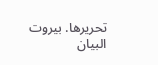تحريرها. بيروت البيان